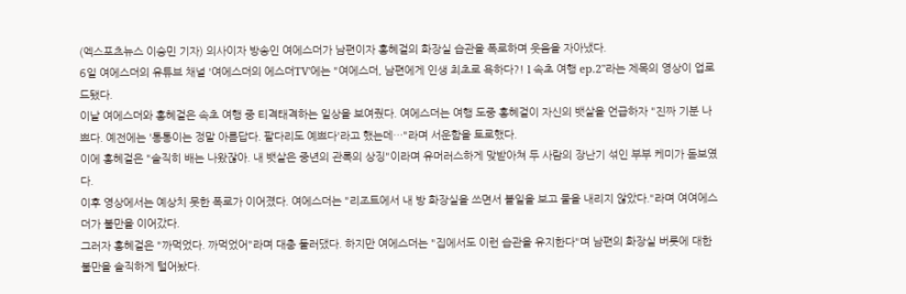(엑스포츠뉴스 이승민 기자) 의사이자 방송인 여에스더가 남편이자 홍혜걸의 화장실 습관을 폭로하며 웃음을 자아냈다.
6일 여에스더의 유튜브 채널 '여에스더의 에스더TV'에는 "여에스더, 남편에게 인생 최초로 욕하다?! l 속초 여행 ep.2"라는 제목의 영상이 업로드됐다.
이날 여에스더와 홍혜걸은 속초 여행 중 티격태격하는 일상을 보여줬다. 여에스더는 여행 도중 홍혜걸이 자신의 뱃살을 언급하자 "진짜 기분 나쁘다. 예전에는 '통통이는 정말 아름답다. 팔다리도 예쁘다'라고 했는데…"라며 서운함을 토로했다.
이에 홍혜걸은 "솔직히 배는 나왔잖아. 내 뱃살은 중년의 관록의 상징"이라며 유머러스하게 맞받아쳐 두 사람의 장난기 섞인 부부 케미가 돋보였다.
이후 영상에서는 예상치 못한 폭로가 이어졌다. 여에스더는 "리조트에서 내 방 화장실을 쓰면서 볼일을 보고 물을 내리지 않았다."라며 여여에스더가 불만을 이어갔다.
그러자 홍혜걸은 "까먹었다. 까먹었어"라며 대충 둘러댔다. 하지만 여에스더는 "집에서도 이런 습관을 유지한다"며 남편의 화장실 버릇에 대한 불만을 솔직하게 털어놨다.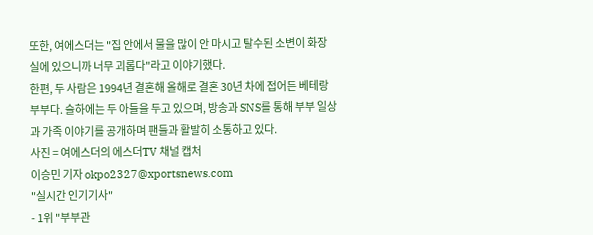또한, 여에스더는 "집 안에서 물을 많이 안 마시고 탈수된 소변이 화장실에 있으니까 너무 괴롭다"라고 이야기했다.
한편, 두 사람은 1994년 결혼해 올해로 결혼 30년 차에 접어든 베테랑 부부다. 슬하에는 두 아들을 두고 있으며, 방송과 SNS를 통해 부부 일상과 가족 이야기를 공개하며 팬들과 활발히 소통하고 있다.
사진 = 여에스더의 에스더TV 채널 캡처
이승민 기자 okpo2327@xportsnews.com
"실시간 인기기사"
- 1위 "부부관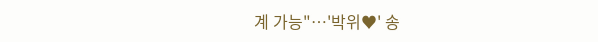계 가능"…'박위♥' 송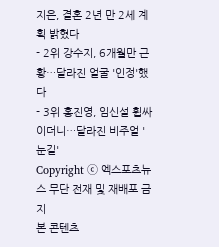지은, 결혼 2년 만 2세 계획 밝혔다
- 2위 강수지, 6개월만 근황…달라진 얼굴 '인정'했다
- 3위 홍진영, 임신설 휩싸이더니…달라진 비주얼 '눈길'
Copyright ⓒ 엑스포츠뉴스 무단 전재 및 재배포 금지
본 콘텐츠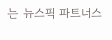는 뉴스픽 파트너스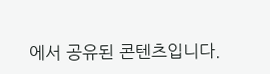에서 공유된 콘텐츠입니다.